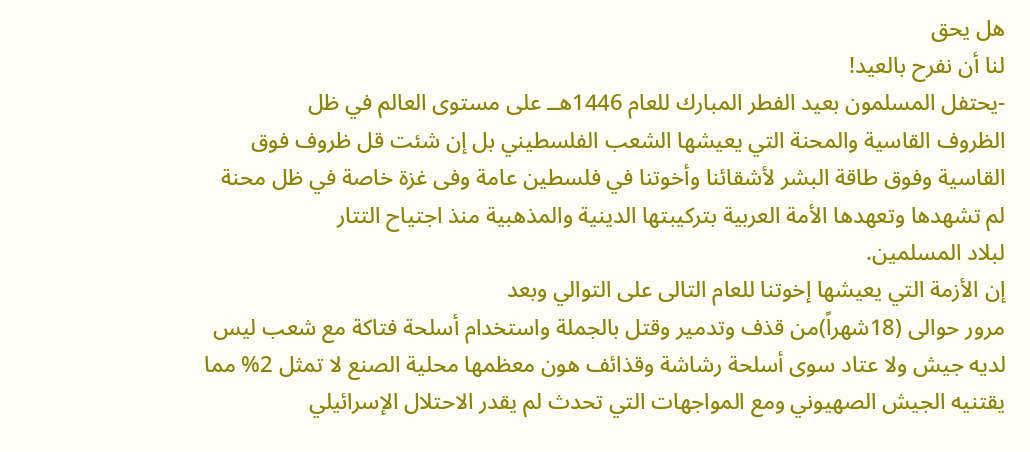هل يحق
لنا أن نفرح بالعيد!
-يحتفل المسلمون بعيد الفطر المبارك للعام 1446هــ على مستوى العالم في ظل
الظروف القاسية والمحنة التي يعيشها الشعب الفلسطيني بل إن شئت قل ظروف فوق
القاسية وفوق طاقة البشر لأشقائنا وأخوتنا في فلسطين عامة وفى غزة خاصة في ظل محنة
لم تشهدها وتعهدها الأمة العربية بتركيبتها الدينية والمذهبية منذ اجتياح التتار
لبلاد المسلمين.
إن الأزمة التي يعيشها إخوتنا للعام التالى على التوالي وبعد
مرور حوالى (18شهراً)من قذف وتدمير وقتل بالجملة واستخدام أسلحة فتاكة مع شعب ليس
لديه جيش ولا عتاد سوى أسلحة رشاشة وقذائف هون معظمها محلية الصنع لا تمثل 2% مما
يقتنيه الجيش الصهيوني ومع المواجهات التي تحدث لم يقدر الاحتلال الإسرائيلي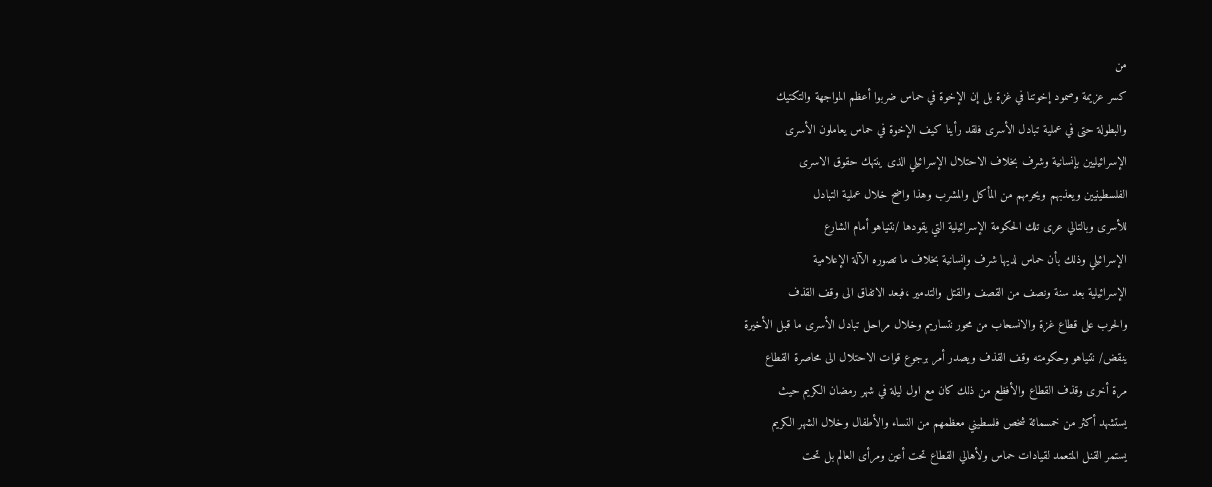من
كسر عزيمة وصمود إخوتنا في غزة بل إن الإخوة في حماس ضربوا أعظم المواجهة والتكتيك
والبطولة حتى في عملية تبادل الأسرى فلقد رأينا كيف الإخوة في حماس يعاملون الأسرى
الإسرائيليين بإنسانية وشرف بخلاف الاحتلال الإسرائيلي الذى ينتهك حقوق الاسرى
الفلسطينيين ويعذبهم ويحرمهم من المأكل والمشرب وهذا واضح خلال عملية التبادل
للأسرى وبالتالي عرى تلك الحكومة الإسرائيلية التي يقودها /نتنياهو أمام الشارع
الإسرائيلي وذلك بأن حماس لديها شرف وإنسانية بخلاف ما تصوره الآلة الإعلامية
الإسرائيلية بعد سنة ونصف من القصف والقتل والتدمير ،فبعد الاتفاق الى وقف القذف
والحرب على قطاع غزة والانسحاب من محور نتساريم وخلال مراحل تبادل الأسرى ما قبل الأخيرة
ينقض/ نتنياهو وحكومته وقف القذف ويصدر أمر برجوع قوات الاحتلال الى محاصرة القطاع
مرة أخرى وقذف القطاع والأفظع من ذلك كان مع اول ليلة في شهر رمضان الكريم حيث
يستشهد أكثر من خمسمائة شخص فلسطيني معظمهم من النساء والأطفال وخلال الشهر الكريم
يستمر القنل المتعمد لقيادات حماس ولأهالي القطاع تحت أعين ومرأى العالم بل تحت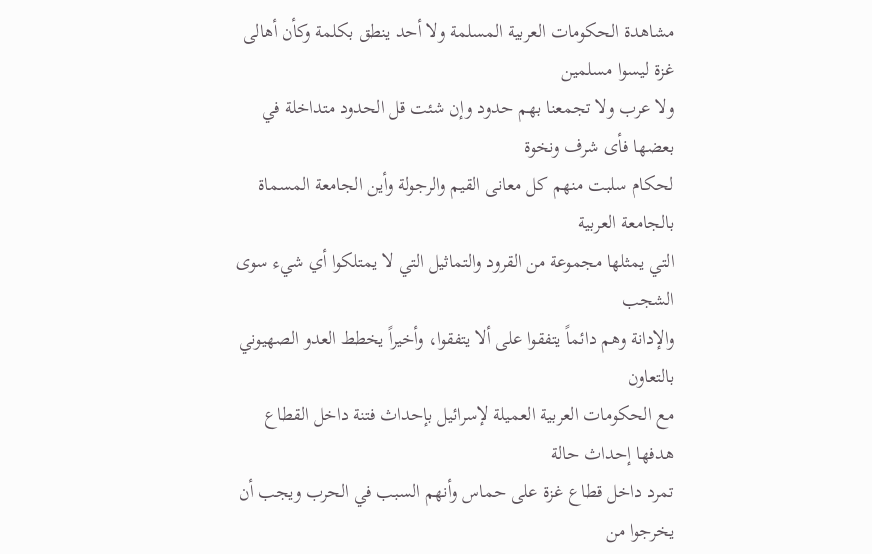مشاهدة الحكومات العربية المسلمة ولا أحد ينطق بكلمة وكأن أهالى غزة ليسوا مسلمين
ولا عرب ولا تجمعنا بهم حدود وإن شئت قل الحدود متداخلة في بعضها فأى شرف ونخوة
لحكام سلبت منهم كل معانى القيم والرجولة وأين الجامعة المسماة بالجامعة العربية
التي يمثلها مجموعة من القرود والتماثيل التي لا يمتلكوا أي شيء سوى الشجب
والإدانة وهم دائماً يتفقوا على ألا يتفقوا، وأخيراً يخطط العدو الصهيوني بالتعاون
مع الحكومات العربية العميلة لإسرائيل بإحداث فتنة داخل القطاع هدفها إحداث حالة
تمرد داخل قطاع غزة على حماس وأنهم السبب في الحرب ويجب أن يخرجوا من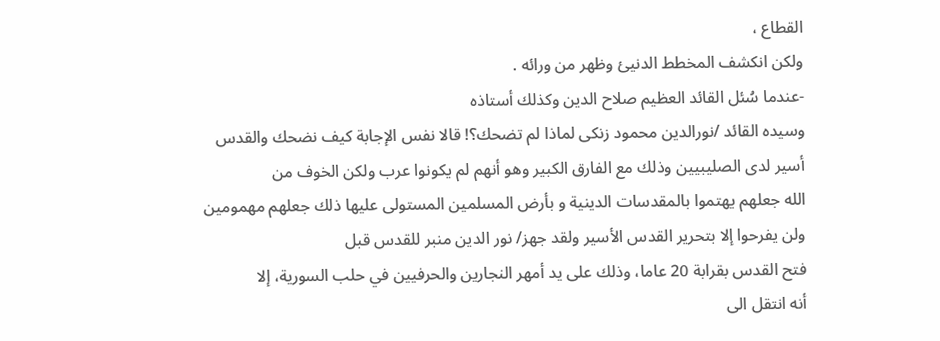القطاع ،
ولكن انكشف المخطط الدنيئ وظهر من ورائه .
-عندما سُئل القائد العظيم صلاح الدين وكذلك أستاذه
وسيده القائد /نورالدين محمود زنكى لماذا لم تضحك؟! قالا نفس الإجابة كيف نضحك والقدس
أسير لدى الصليبيين وذلك مع الفارق الكبير وهو أنهم لم يكونوا عرب ولكن الخوف من
الله جعلهم يهتموا بالمقدسات الدينية و بأرض المسلمين المستولى عليها ذلك جعلهم مهمومين
ولن يفرحوا إلا بتحرير القدس الأسير ولقد جهز/ نور الدين منبر للقدس قبل
فتح القدس بقرابة 20 عاما، وذلك على يد أمهر النجارين والحرفيين في حلب السورية، إلا
أنه انتقل الى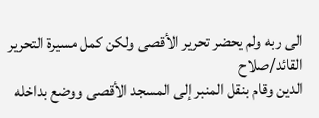الى ربه ولم يحضر تحرير الأقصى ولكن كمل مسيرة التحرير القائد/صلاح
الدين وقام بنقل المنبر إلى المسجد الأقصى ووضع بداخله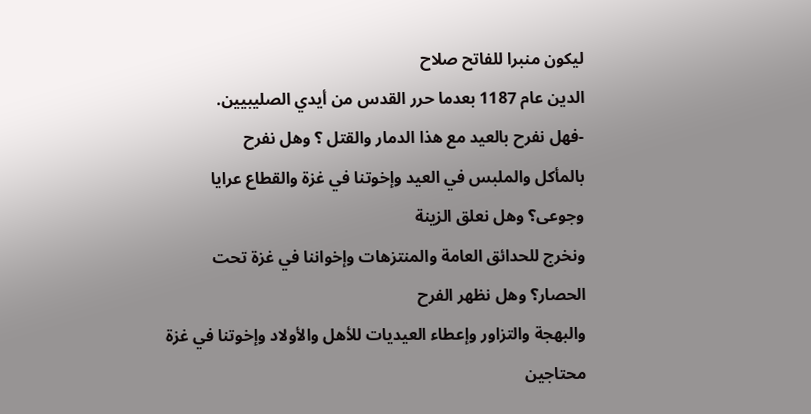ليكون منبرا للفاتح صلاح
الدين عام 1187 بعدما حرر القدس من أيدي الصليبيين.
-فهل نفرح بالعيد مع هذا الدمار والقتل ؟ وهل نفرح
بالمأكل والملبس في العيد وإخوتنا في غزة والقطاع عرايا وجوعى؟ وهل نعلق الزينة
ونخرج للحدائق العامة والمنتزهات وإخواننا في غزة تحت الحصار؟ وهل نظهر الفرح
والبهجة والتزاور وإعطاء العيديات للأهل والأولاد وإخوتنا في غزة محتاجين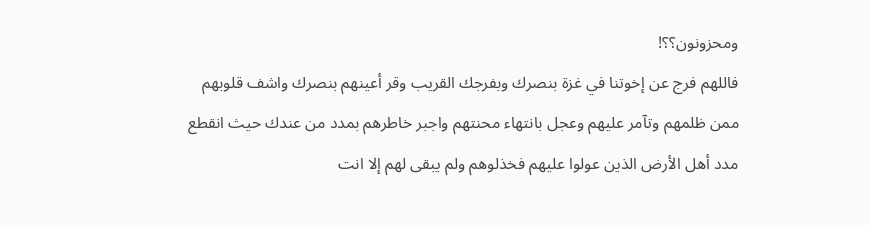ومحزونون؟؟!
فاللهم فرج عن إخوتنا في غزة بنصرك وبفرجك القريب وقر أعينهم بنصرك واشف قلوبهم ممن ظلمهم وتآمر عليهم وعجل بانتهاء محنتهم واجبر خاطرهم بمدد من عندك حيث انقطع مدد أهل الأرض الذين عولوا عليهم فخذلوهم ولم يبقى لهم إلا انت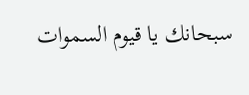سبحانك يا قيوم السموات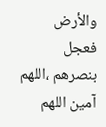والأرض فعجل بنصرهم ،اللهم آمين اللهم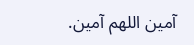آمين اللهم آمين.